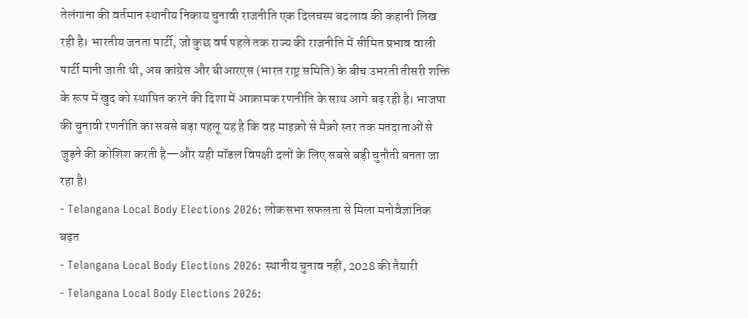तेलंगाना की वर्तमान स्थानीय निकाय चुनावी राजनीति एक दिलचस्प बदलाव की कहानी लिख रही है। भारतीय जनता पार्टी, जो कुछ वर्ष पहले तक राज्य की राजनीति में सीमित प्रभाव वाली पार्टी मानी जाती थी, अब कांग्रेस और बीआरएस (भारत राष्ट्र समिति) के बीच उभरती तीसरी शक्ति के रूप में खुद को स्थापित करने की दिशा में आक्रामक रणनीति के साथ आगे बढ़ रही है। भाजपा की चुनावी रणनीति का सबसे बड़ा पहलू यह है कि वह माइक्रो से मैक्रो स्तर तक मतदाताओं से जुड़ने की कोशिश करती है—और यही मॉडल विपक्षी दलों के लिए सबसे बड़ी चुनौती बनता जा रहा है।
- Telangana Local Body Elections 2026: लोकसभा सफलता से मिला मनोवैज्ञानिक बढ़त
- Telangana Local Body Elections 2026: स्थानीय चुनाव नहीं, 2028 की तैयारी
- Telangana Local Body Elections 2026: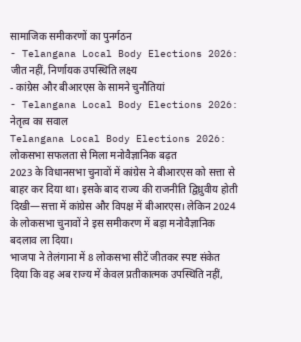सामाजिक समीकरणों का पुनर्गठन
- Telangana Local Body Elections 2026: जीत नहीं, निर्णायक उपस्थिति लक्ष्य
- कांग्रेस और बीआरएस के सामने चुनौतियां
- Telangana Local Body Elections 2026: नेतृत्व का सवाल
Telangana Local Body Elections 2026: लोकसभा सफलता से मिला मनोवैज्ञानिक बढ़त
2023 के विधानसभा चुनावों में कांग्रेस ने बीआरएस को सत्ता से बाहर कर दिया था। इसके बाद राज्य की राजनीति द्विध्रुवीय होती दिखी—सत्ता में कांग्रेस और विपक्ष में बीआरएस। लेकिन 2024 के लोकसभा चुनावों ने इस समीकरण में बड़ा मनोवैज्ञानिक बदलाव ला दिया।
भाजपा ने तेलंगाना में 8 लोकसभा सीटें जीतकर स्पष्ट संकेत दिया कि वह अब राज्य में केवल प्रतीकात्मक उपस्थिति नहीं,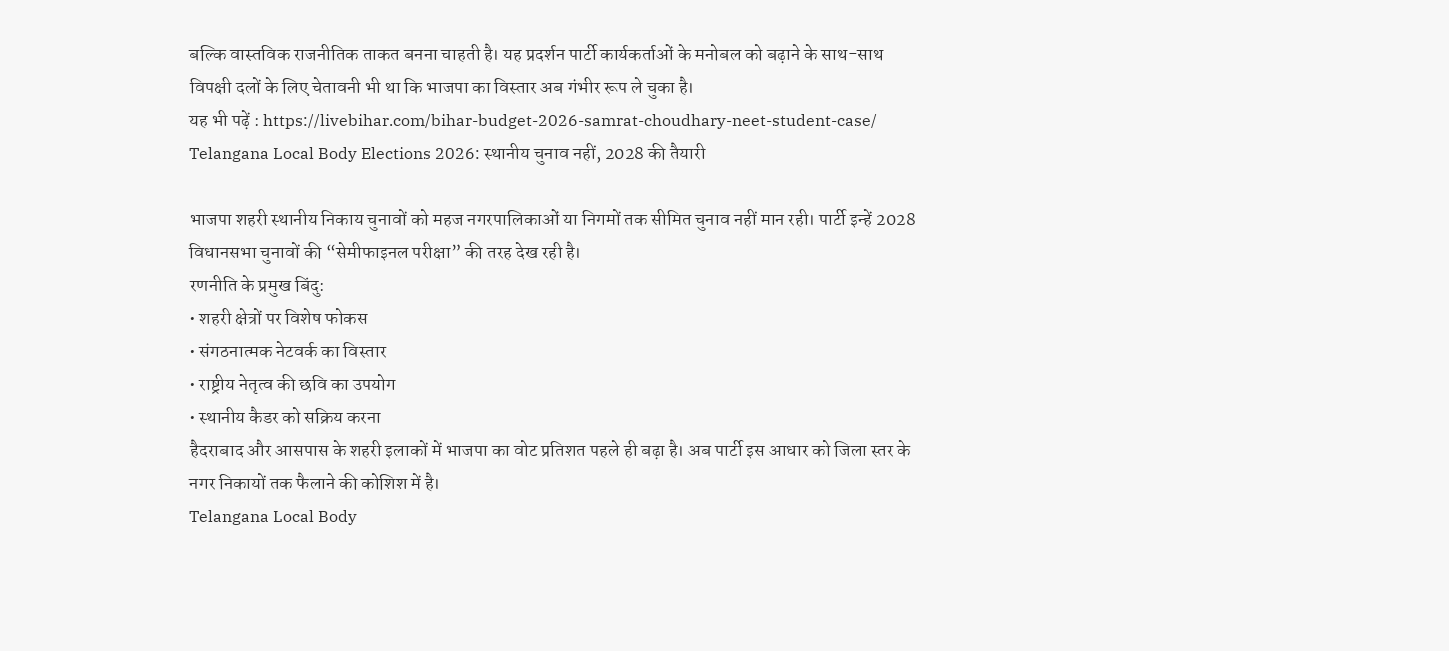बल्कि वास्तविक राजनीतिक ताकत बनना चाहती है। यह प्रदर्शन पार्टी कार्यकर्ताओं के मनोबल को बढ़ाने के साथ-साथ विपक्षी दलों के लिए चेतावनी भी था कि भाजपा का विस्तार अब गंभीर रूप ले चुका है।
यह भी पढ़ें : https://livebihar.com/bihar-budget-2026-samrat-choudhary-neet-student-case/
Telangana Local Body Elections 2026: स्थानीय चुनाव नहीं, 2028 की तैयारी

भाजपा शहरी स्थानीय निकाय चुनावों को महज नगरपालिकाओं या निगमों तक सीमित चुनाव नहीं मान रही। पार्टी इन्हें 2028 विधानसभा चुनावों की “सेमीफाइनल परीक्षा” की तरह देख रही है।
रणनीति के प्रमुख बिंदु:
• शहरी क्षेत्रों पर विशेष फोकस
• संगठनात्मक नेटवर्क का विस्तार
• राष्ट्रीय नेतृत्व की छवि का उपयोग
• स्थानीय कैडर को सक्रिय करना
हैदराबाद और आसपास के शहरी इलाकों में भाजपा का वोट प्रतिशत पहले ही बढ़ा है। अब पार्टी इस आधार को जिला स्तर के नगर निकायों तक फैलाने की कोशिश में है।
Telangana Local Body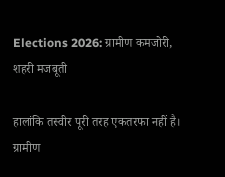Elections 2026: ग्रामीण कमजोरी, शहरी मजबूती

हालांकि तस्वीर पूरी तरह एकतरफा नहीं है। ग्रामीण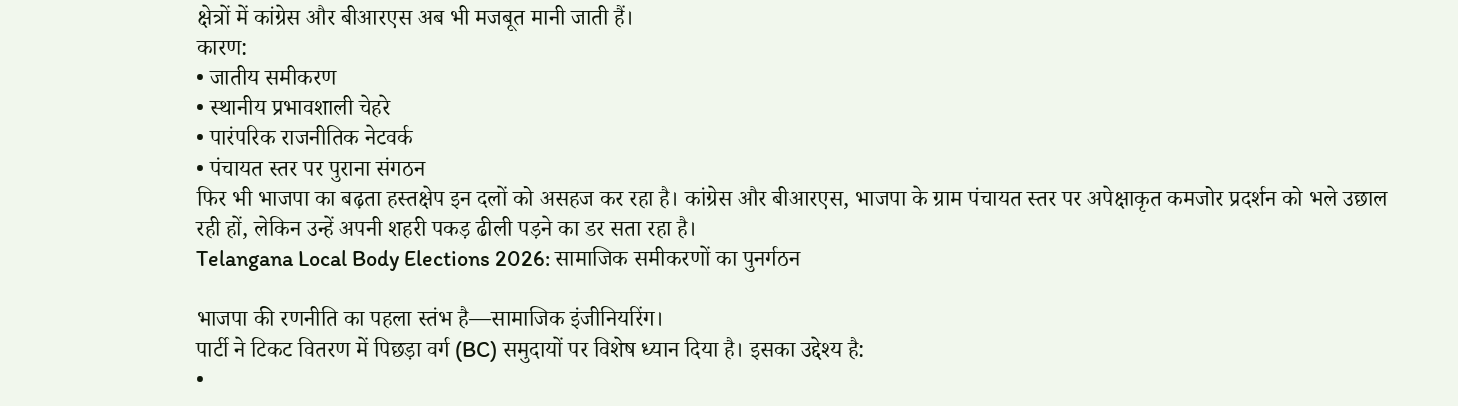क्षेत्रों में कांग्रेस और बीआरएस अब भी मजबूत मानी जाती हैं।
कारण:
• जातीय समीकरण
• स्थानीय प्रभावशाली चेहरे
• पारंपरिक राजनीतिक नेटवर्क
• पंचायत स्तर पर पुराना संगठन
फिर भी भाजपा का बढ़ता हस्तक्षेप इन दलों को असहज कर रहा है। कांग्रेस और बीआरएस, भाजपा के ग्राम पंचायत स्तर पर अपेक्षाकृत कमजोर प्रदर्शन को भले उछाल रही हों, लेकिन उन्हें अपनी शहरी पकड़ ढीली पड़ने का डर सता रहा है।
Telangana Local Body Elections 2026: सामाजिक समीकरणों का पुनर्गठन

भाजपा की रणनीति का पहला स्तंभ है—सामाजिक इंजीनियरिंग।
पार्टी ने टिकट वितरण में पिछड़ा वर्ग (BC) समुदायों पर विशेष ध्यान दिया है। इसका उद्देश्य है:
•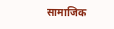सामाजिक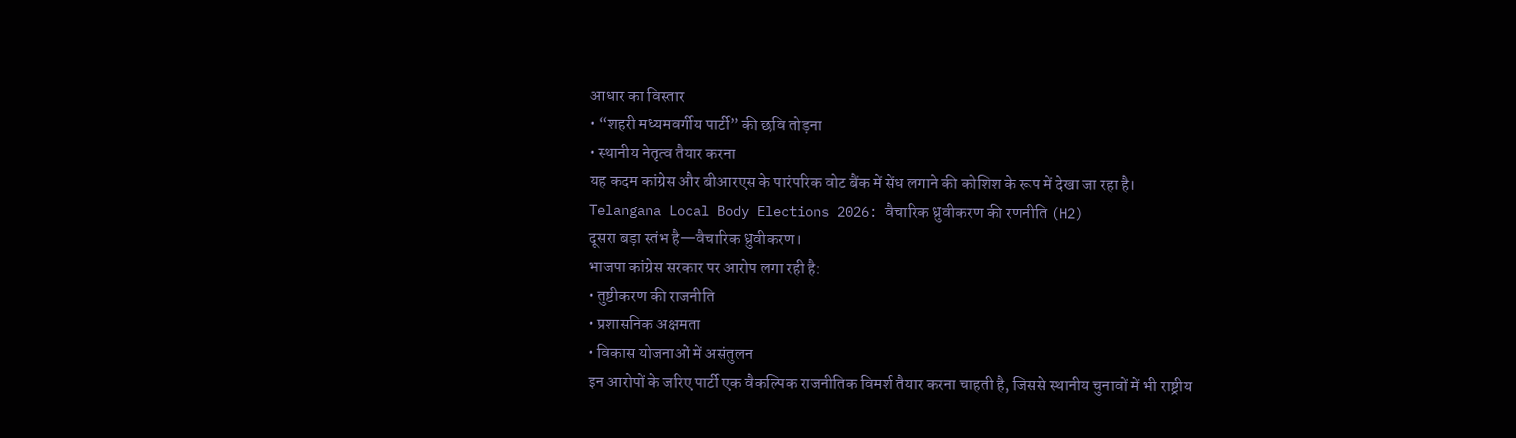आधार का विस्तार
• “शहरी मध्यमवर्गीय पार्टी” की छवि तोड़ना
• स्थानीय नेतृत्व तैयार करना
यह कदम कांग्रेस और बीआरएस के पारंपरिक वोट बैंक में सेंध लगाने की कोशिश के रूप में देखा जा रहा है।
Telangana Local Body Elections 2026: वैचारिक ध्रुवीकरण की रणनीति (H2)
दूसरा बड़ा स्तंभ है—वैचारिक ध्रुवीकरण।
भाजपा कांग्रेस सरकार पर आरोप लगा रही है:
• तुष्टीकरण की राजनीति
• प्रशासनिक अक्षमता
• विकास योजनाओं में असंतुलन
इन आरोपों के जरिए पार्टी एक वैकल्पिक राजनीतिक विमर्श तैयार करना चाहती है, जिससे स्थानीय चुनावों में भी राष्ट्रीय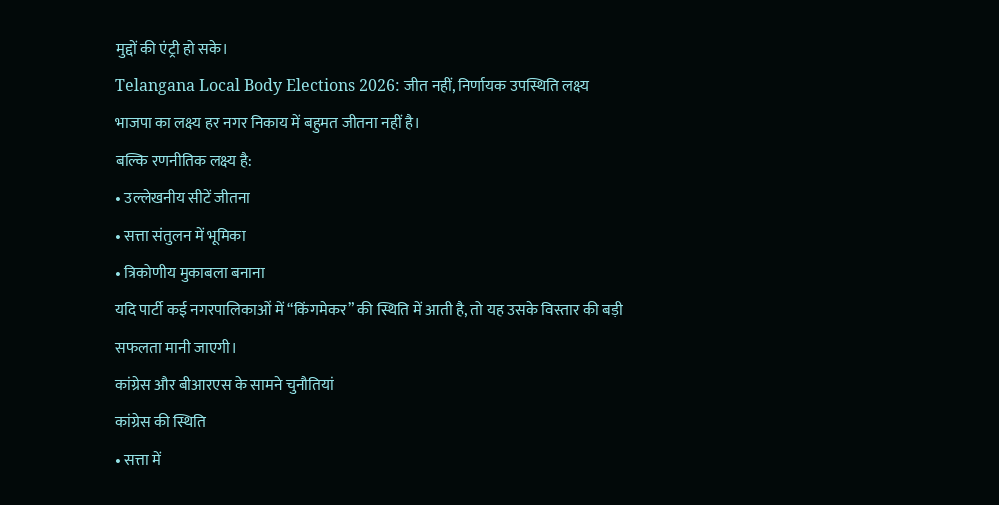मुद्दों की एंट्री हो सके।
Telangana Local Body Elections 2026: जीत नहीं, निर्णायक उपस्थिति लक्ष्य
भाजपा का लक्ष्य हर नगर निकाय में बहुमत जीतना नहीं है।
बल्कि रणनीतिक लक्ष्य है:
• उल्लेखनीय सीटें जीतना
• सत्ता संतुलन में भूमिका
• त्रिकोणीय मुकाबला बनाना
यदि पार्टी कई नगरपालिकाओं में “किंगमेकर” की स्थिति में आती है, तो यह उसके विस्तार की बड़ी सफलता मानी जाएगी।
कांग्रेस और बीआरएस के सामने चुनौतियां
कांग्रेस की स्थिति
• सत्ता में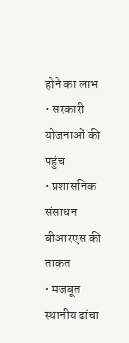होने का लाभ
• सरकारी योजनाओं की पहुंच
• प्रशासनिक संसाधन
बीआरएस की ताकत
• मजबूत स्थानीय ढांचा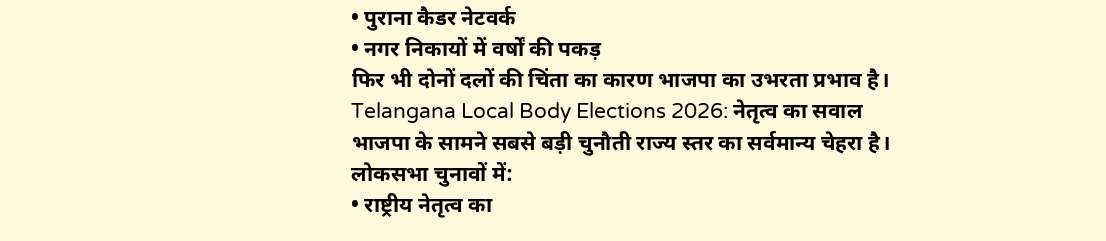• पुराना कैडर नेटवर्क
• नगर निकायों में वर्षों की पकड़
फिर भी दोनों दलों की चिंता का कारण भाजपा का उभरता प्रभाव है।
Telangana Local Body Elections 2026: नेतृत्व का सवाल
भाजपा के सामने सबसे बड़ी चुनौती राज्य स्तर का सर्वमान्य चेहरा है।
लोकसभा चुनावों में:
• राष्ट्रीय नेतृत्व का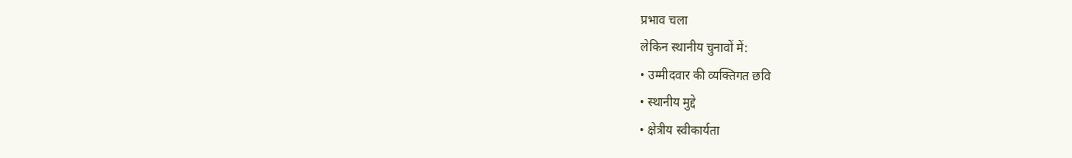प्रभाव चला
लेकिन स्थानीय चुनावों में:
• उम्मीदवार की व्यक्तिगत छवि
• स्थानीय मुद्दे
• क्षेत्रीय स्वीकार्यता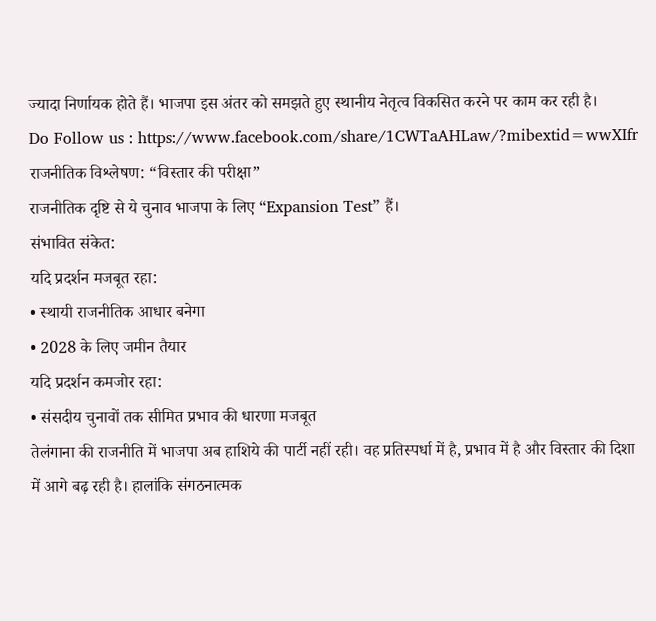ज्यादा निर्णायक होते हैं। भाजपा इस अंतर को समझते हुए स्थानीय नेतृत्व विकसित करने पर काम कर रही है।
Do Follow us : https://www.facebook.com/share/1CWTaAHLaw/?mibextid=wwXIfr
राजनीतिक विश्लेषण: “विस्तार की परीक्षा”
राजनीतिक दृष्टि से ये चुनाव भाजपा के लिए “Expansion Test” हैं।
संभावित संकेत:
यदि प्रदर्शन मजबूत रहा:
• स्थायी राजनीतिक आधार बनेगा
• 2028 के लिए जमीन तैयार
यदि प्रदर्शन कमजोर रहा:
• संसदीय चुनावों तक सीमित प्रभाव की धारणा मजबूत
तेलंगाना की राजनीति में भाजपा अब हाशिये की पार्टी नहीं रही। वह प्रतिस्पर्धा में है, प्रभाव में है और विस्तार की दिशा में आगे बढ़ रही है। हालांकि संगठनात्मक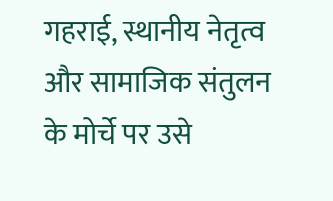गहराई, स्थानीय नेतृत्व और सामाजिक संतुलन के मोर्चे पर उसे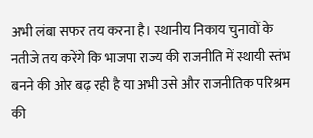अभी लंबा सफर तय करना है। स्थानीय निकाय चुनावों के नतीजे तय करेंगे कि भाजपा राज्य की राजनीति में स्थायी स्तंभ बनने की ओर बढ़ रही है या अभी उसे और राजनीतिक परिश्रम की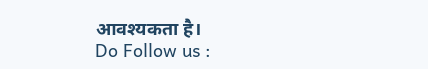आवश्यकता है।
Do Follow us :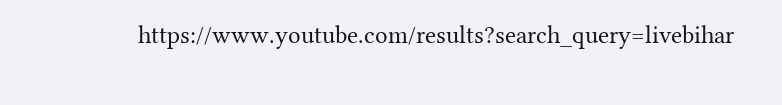https://www.youtube.com/results?search_query=livebihar